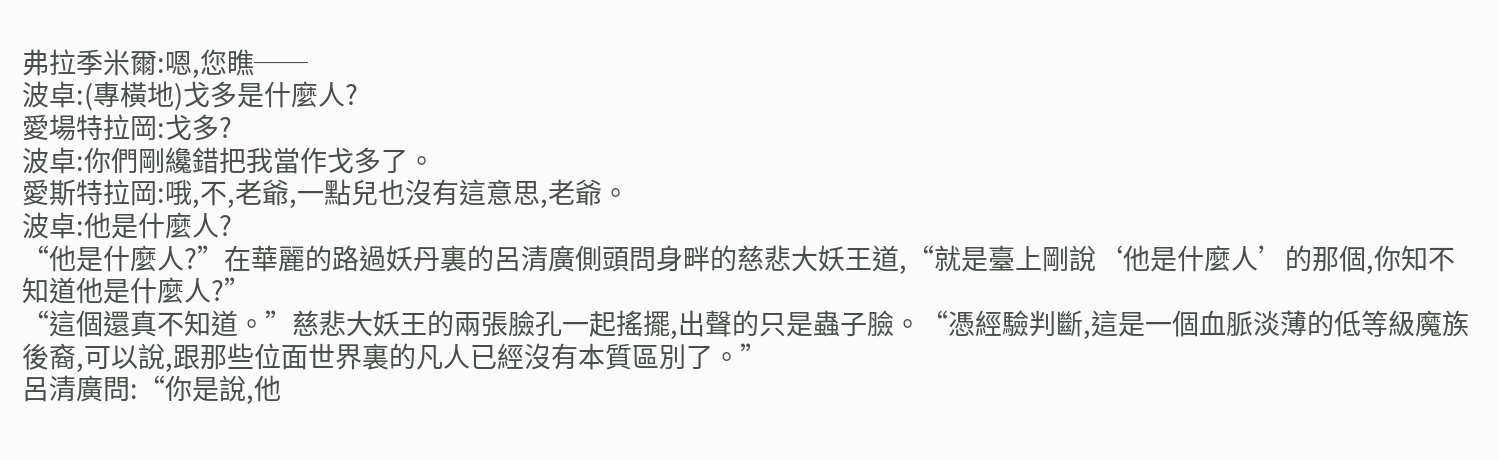弗拉季米爾:嗯,您瞧──
波卓:(專橫地)戈多是什麼人?
愛場特拉岡:戈多?
波卓:你們剛纔錯把我當作戈多了。
愛斯特拉岡:哦,不,老爺,一點兒也沒有這意思,老爺。
波卓:他是什麼人?
“他是什麼人?”在華麗的路過妖丹裏的呂清廣側頭問身畔的慈悲大妖王道,“就是臺上剛說‘他是什麼人’的那個,你知不知道他是什麼人?”
“這個還真不知道。”慈悲大妖王的兩張臉孔一起搖擺,出聲的只是蟲子臉。“憑經驗判斷,這是一個血脈淡薄的低等級魔族後裔,可以說,跟那些位面世界裏的凡人已經沒有本質區別了。”
呂清廣問:“你是說,他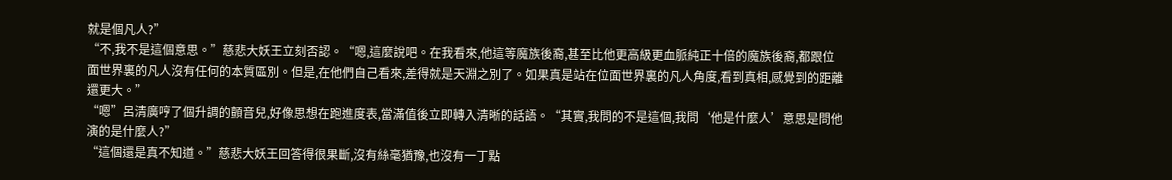就是個凡人?”
“不,我不是這個意思。”慈悲大妖王立刻否認。“嗯,這麼說吧。在我看來,他這等魔族後裔,甚至比他更高級更血脈純正十倍的魔族後裔,都跟位面世界裏的凡人沒有任何的本質區別。但是,在他們自己看來,差得就是天淵之別了。如果真是站在位面世界裏的凡人角度,看到真相,感覺到的距離還更大。”
“嗯”呂清廣哼了個升調的顫音兒,好像思想在跑進度表,當滿值後立即轉入清晰的話語。“其實,我問的不是這個,我問‘他是什麼人’意思是問他演的是什麼人?”
“這個還是真不知道。”慈悲大妖王回答得很果斷,沒有絲毫猶豫,也沒有一丁點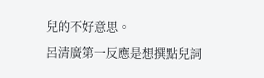兒的不好意思。
呂清廣第一反應是想撰點兒詞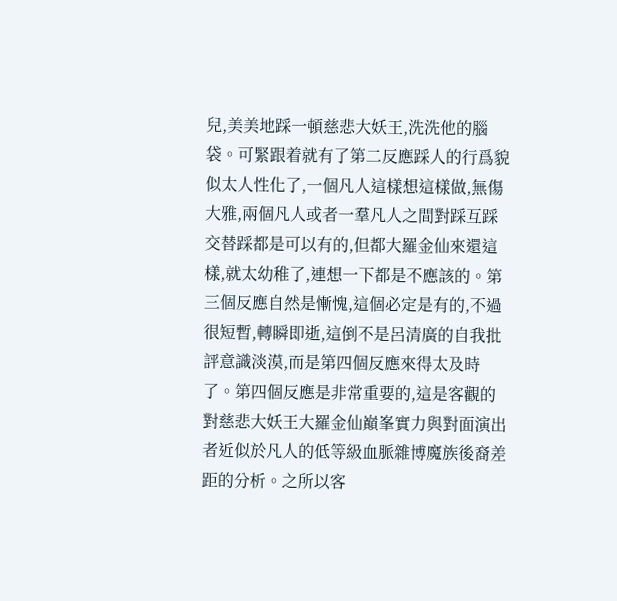兒,美美地踩一頓慈悲大妖王,洗洗他的腦袋。可緊跟着就有了第二反應踩人的行爲貌似太人性化了,一個凡人這樣想這樣做,無傷大雅,兩個凡人或者一羣凡人之間對踩互踩交替踩都是可以有的,但都大羅金仙來還這樣,就太幼稚了,連想一下都是不應該的。第三個反應自然是慚愧,這個必定是有的,不過很短暫,轉瞬即逝,這倒不是呂清廣的自我批評意識淡漠,而是第四個反應來得太及時了。第四個反應是非常重要的,這是客觀的對慈悲大妖王大羅金仙巔峯實力與對面演出者近似於凡人的低等級血脈雜博魔族後裔差距的分析。之所以客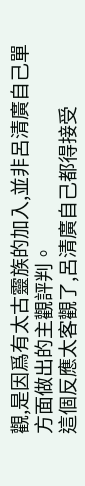觀,是因爲有太古靈族的加入,並非呂清廣自己單方面做出的主觀評判。
這個反應太客觀了,呂清廣自己都得接受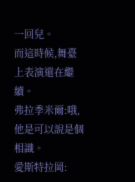一回兒。
而這時候,舞臺上表演還在繼續。
弗拉季米爾:哦,他是可以說是個相識。
愛斯特拉岡: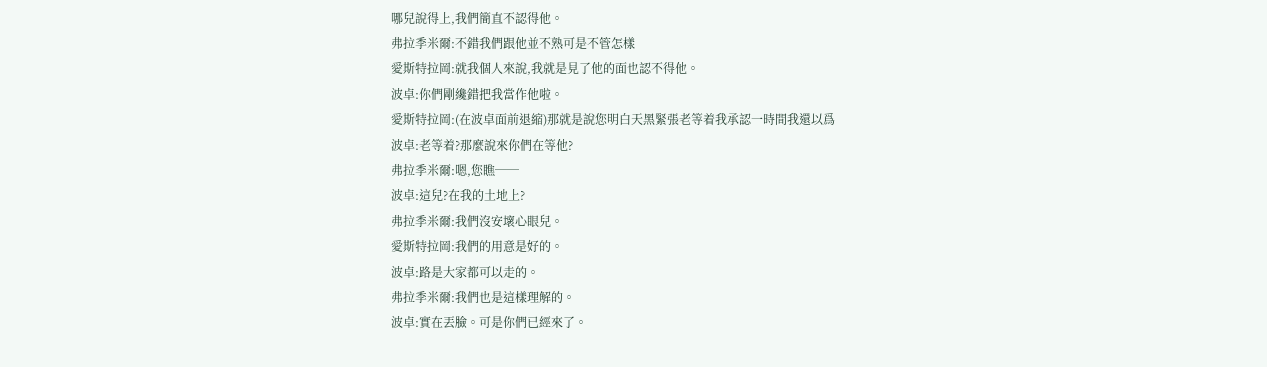哪兒說得上,我們簡直不認得他。
弗拉季米爾:不錯我們跟他並不熟可是不管怎樣
愛斯特拉岡:就我個人來說,我就是見了他的面也認不得他。
波卓:你們剛纔錯把我當作他啦。
愛斯特拉岡:(在波卓面前退縮)那就是說您明白天黑緊張老等着我承認一時間我還以爲
波卓:老等着?那麼說來你們在等他?
弗拉季米爾:嗯,您瞧──
波卓:這兒?在我的土地上?
弗拉季米爾:我們沒安壞心眼兒。
愛斯特拉岡:我們的用意是好的。
波卓:路是大家都可以走的。
弗拉季米爾:我們也是這樣理解的。
波卓:實在丟臉。可是你們已經來了。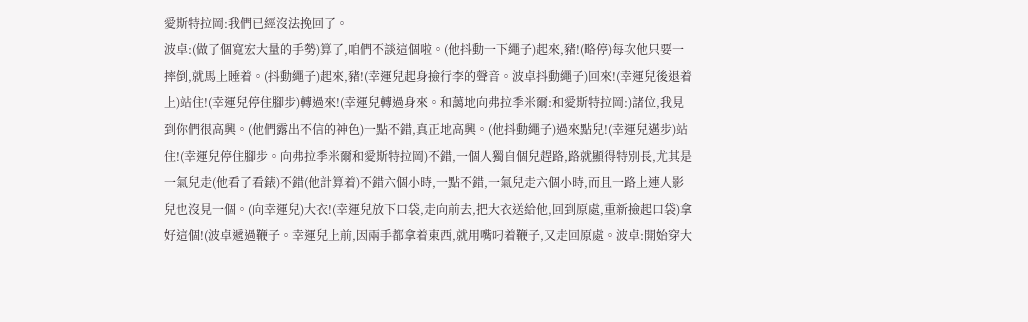愛斯特拉岡:我們已經沒法挽回了。
波卓:(做了個寬宏大量的手勢)算了,咱們不談這個啦。(他抖動一下繩子)起來,豬!(略停)每次他只要一摔倒,就馬上睡着。(抖動繩子)起來,豬!(幸運兒起身撿行李的聲音。波卓抖動繩子)回來!(幸運兒後退着上)站住!(幸運兒停住腳步)轉過來!(幸運兒轉過身來。和藹地向弗拉季米爾:和愛斯特拉岡:)諸位,我見到你們很高興。(他們露出不信的神色)一點不錯,真正地高興。(他抖動繩子)過來點兒!(幸運兒邁步)站住!(幸運兒停住腳步。向弗拉季米爾和愛斯特拉岡)不錯,一個人獨自個兒趕路,路就顯得特別長,尤其是一氣兒走(他看了看錶)不錯(他計算着)不錯六個小時,一點不錯,一氣兒走六個小時,而且一路上連人影兒也沒見一個。(向幸運兒)大衣!(幸運兒放下口袋,走向前去,把大衣送給他,回到原處,重新撿起口袋)拿好這個!(波卓遞過鞭子。幸運兒上前,因兩手都拿着東西,就用嘴叼着鞭子,又走回原處。波卓:開始穿大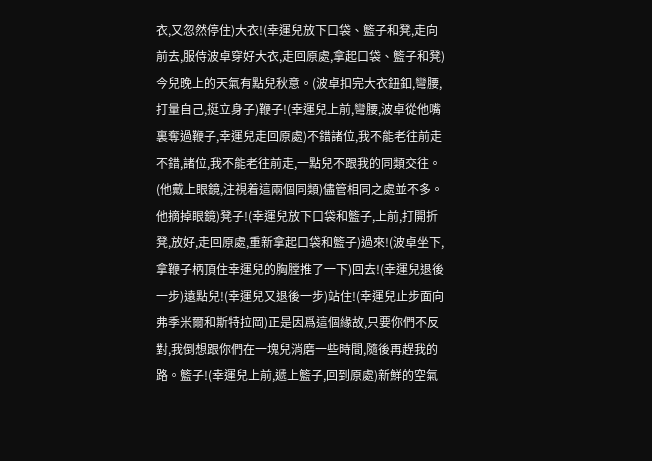衣,又忽然停住)大衣!(幸運兒放下口袋、籃子和凳,走向前去,服侍波卓穿好大衣,走回原處,拿起口袋、籃子和凳)今兒晚上的天氣有點兒秋意。(波卓扣完大衣鈕釦,彎腰,打量自己,挺立身子)鞭子!(幸運兒上前,彎腰,波卓從他嘴裏奪過鞭子,幸運兒走回原處)不錯諸位,我不能老往前走不錯,諸位,我不能老往前走,一點兒不跟我的同類交往。(他戴上眼鏡,注視着這兩個同類)儘管相同之處並不多。他摘掉眼鏡)凳子!(幸運兒放下口袋和籃子,上前,打開折凳,放好,走回原處,重新拿起口袋和籃子)過來!(波卓坐下,拿鞭子柄頂住幸運兒的胸膛推了一下)回去!(幸運兒退後一步)遠點兒!(幸運兒又退後一步)站住!(幸運兒止步面向弗季米爾和斯特拉岡)正是因爲這個緣故,只要你們不反對,我倒想跟你們在一塊兒消磨一些時間,隨後再趕我的路。籃子!(幸運兒上前,遞上籃子,回到原處)新鮮的空氣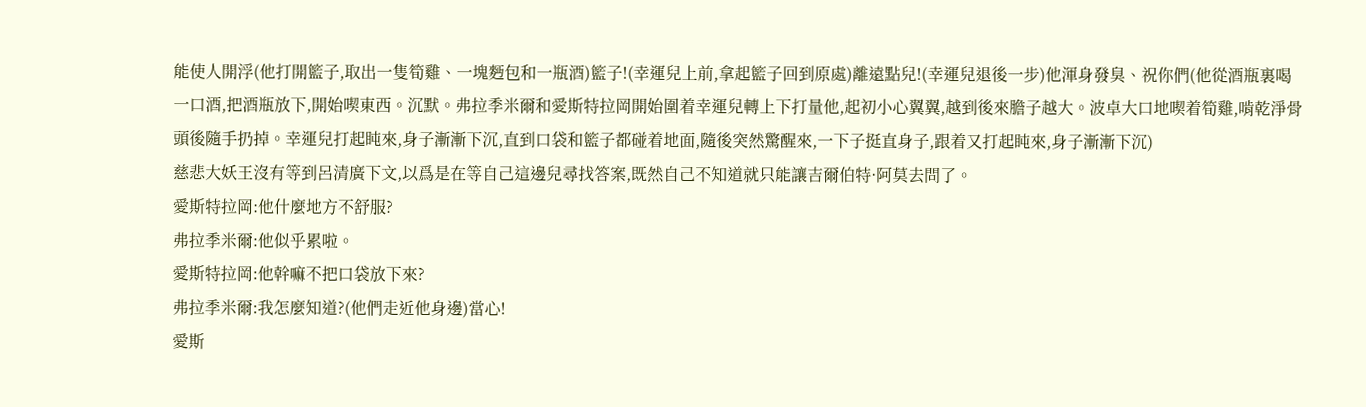能使人開浮(他打開籃子,取出一隻筍雞、一塊麪包和一瓶酒)籃子!(幸運兒上前,拿起籃子回到原處)離遠點兒!(幸運兒退後一步)他渾身發臭、祝你們(他從酒瓶裏喝一口酒,把酒瓶放下,開始喫東西。沉默。弗拉季米爾和愛斯特拉岡開始圍着幸運兒轉上下打量他,起初小心翼翼,越到後來膽子越大。波卓大口地喫着筍雞,啃乾淨骨頭後隨手扔掉。幸運兒打起盹來,身子漸漸下沉,直到口袋和籃子都碰着地面,隨後突然驚醒來,一下子挺直身子,跟着又打起盹來,身子漸漸下沉)
慈悲大妖王沒有等到呂清廣下文,以爲是在等自己這邊兒尋找答案,既然自己不知道就只能讓吉爾伯特·阿莫去問了。
愛斯特拉岡:他什麼地方不舒服?
弗拉季米爾:他似乎累啦。
愛斯特拉岡:他幹嘛不把口袋放下來?
弗拉季米爾:我怎麼知道?(他們走近他身邊)當心!
愛斯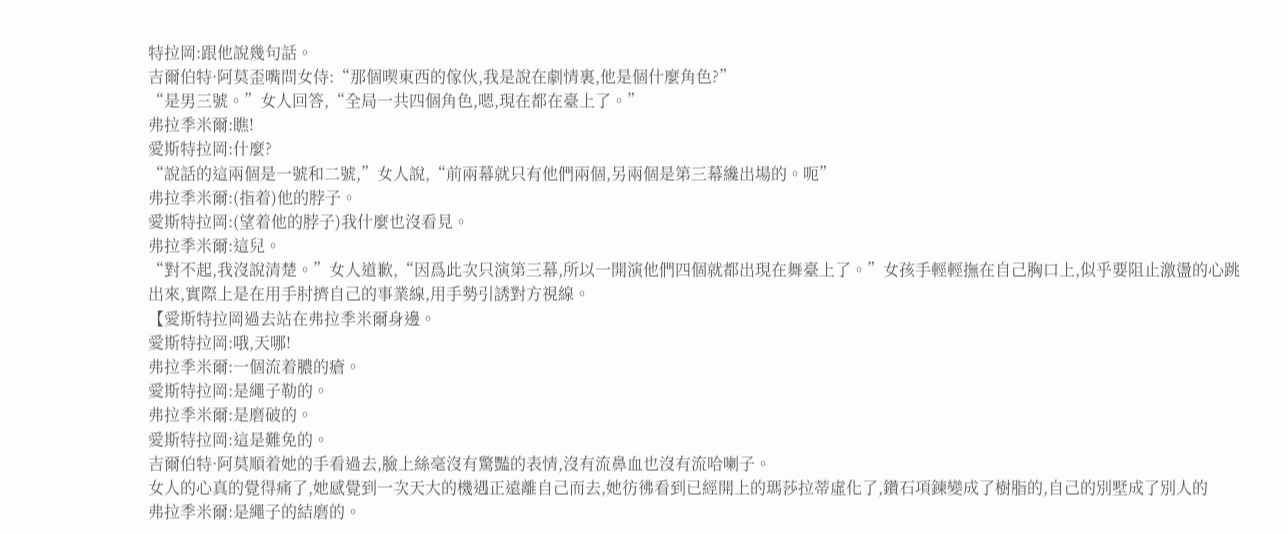特拉岡:跟他說幾句話。
吉爾伯特·阿莫歪嘴問女侍:“那個喫東西的傢伙,我是說在劇情裏,他是個什麼角色?”
“是男三號。”女人回答,“全局一共四個角色,嗯,現在都在臺上了。”
弗拉季米爾:瞧!
愛斯特拉岡:什麼?
“說話的這兩個是一號和二號,”女人說,“前兩幕就只有他們兩個,另兩個是第三幕纔出場的。呃”
弗拉季米爾:(指着)他的脖子。
愛斯特拉岡:(望着他的脖子)我什麼也沒看見。
弗拉季米爾:這兒。
“對不起,我沒說清楚。”女人道歉,“因爲此次只演第三幕,所以一開演他們四個就都出現在舞臺上了。”女孩手輕輕撫在自己胸口上,似乎要阻止激盪的心跳出來,實際上是在用手肘擠自己的事業線,用手勢引誘對方視線。
【愛斯特拉岡過去站在弗拉季米爾身邊。
愛斯特拉岡:哦,天哪!
弗拉季米爾:一個流着膿的瘡。
愛斯特拉岡:是繩子勒的。
弗拉季米爾:是磨破的。
愛斯特拉岡:這是難免的。
吉爾伯特·阿莫順着她的手看過去,臉上絲毫沒有驚豔的表情,沒有流鼻血也沒有流哈喇子。
女人的心真的覺得痛了,她感覺到一次天大的機遇正遠離自己而去,她彷彿看到已經開上的瑪莎拉蒂虛化了,鑽石項鍊變成了樹脂的,自己的別墅成了別人的
弗拉季米爾:是繩子的結磨的。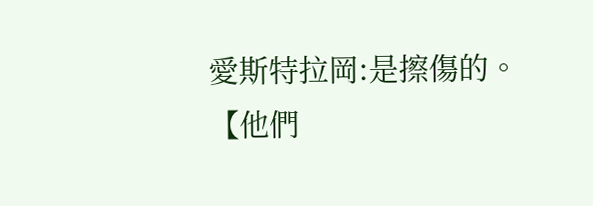愛斯特拉岡:是擦傷的。
【他們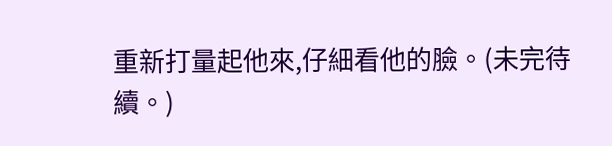重新打量起他來,仔細看他的臉。(未完待續。)